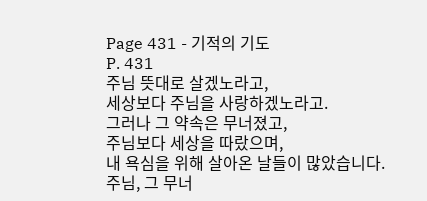Page 431 - 기적의 기도
P. 431
주님 뜻대로 살겠노라고,
세상보다 주님을 사랑하겠노라고.
그러나 그 약속은 무너졌고,
주님보다 세상을 따랐으며,
내 욕심을 위해 살아온 날들이 많았습니다.
주님, 그 무너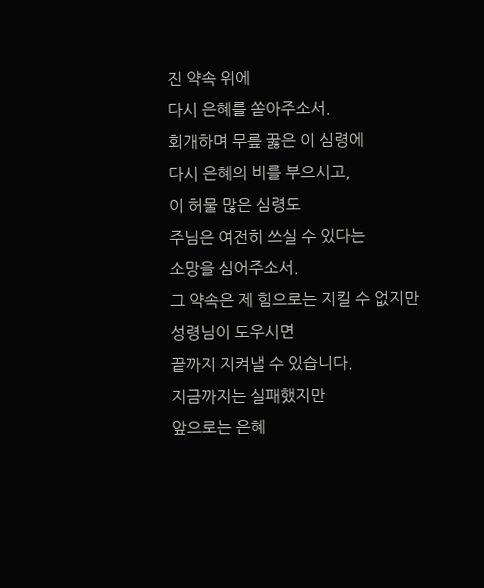진 약속 위에
다시 은혜를 쏟아주소서.
회개하며 무릎 꿇은 이 심령에
다시 은혜의 비를 부으시고,
이 허물 많은 심령도
주님은 여전히 쓰실 수 있다는
소망을 심어주소서.
그 약속은 제 힘으로는 지킬 수 없지만
성령님이 도우시면
끝까지 지켜낼 수 있습니다.
지금까지는 실패했지만
앞으로는 은혜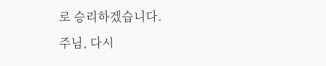로 승리하겠습니다.
주님, 다시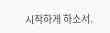시작하게 하소서.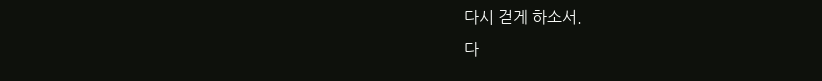다시 걷게 하소서.
다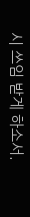시 쓰임 받게 하소서.